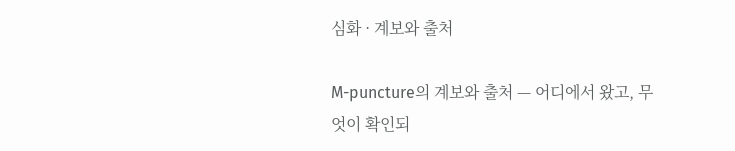심화 · 계보와 출처

M-puncture의 계보와 출처 — 어디에서 왔고, 무엇이 확인되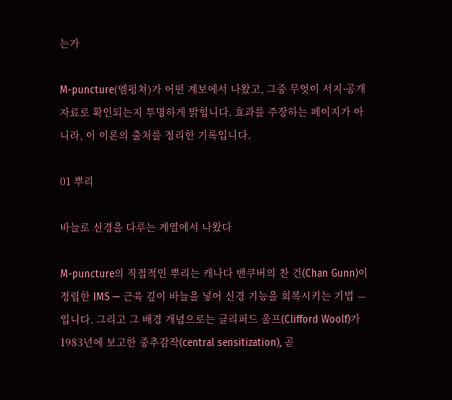는가

M-puncture(엠펑쳐)가 어떤 계보에서 나왔고, 그중 무엇이 서지·공개 자료로 확인되는지 투명하게 밝힙니다. 효과를 주장하는 페이지가 아니라, 이 이론의 출처를 정리한 기록입니다.

01 뿌리

바늘로 신경을 다루는 계열에서 나왔다

M-puncture의 직접적인 뿌리는 캐나다 밴쿠버의 찬 건(Chan Gunn)이 정립한 IMS — 근육 깊이 바늘을 넣어 신경 기능을 회복시키는 기법 — 입니다. 그리고 그 배경 개념으로는 클리퍼드 울프(Clifford Woolf)가 1983년에 보고한 중추감작(central sensitization), 곧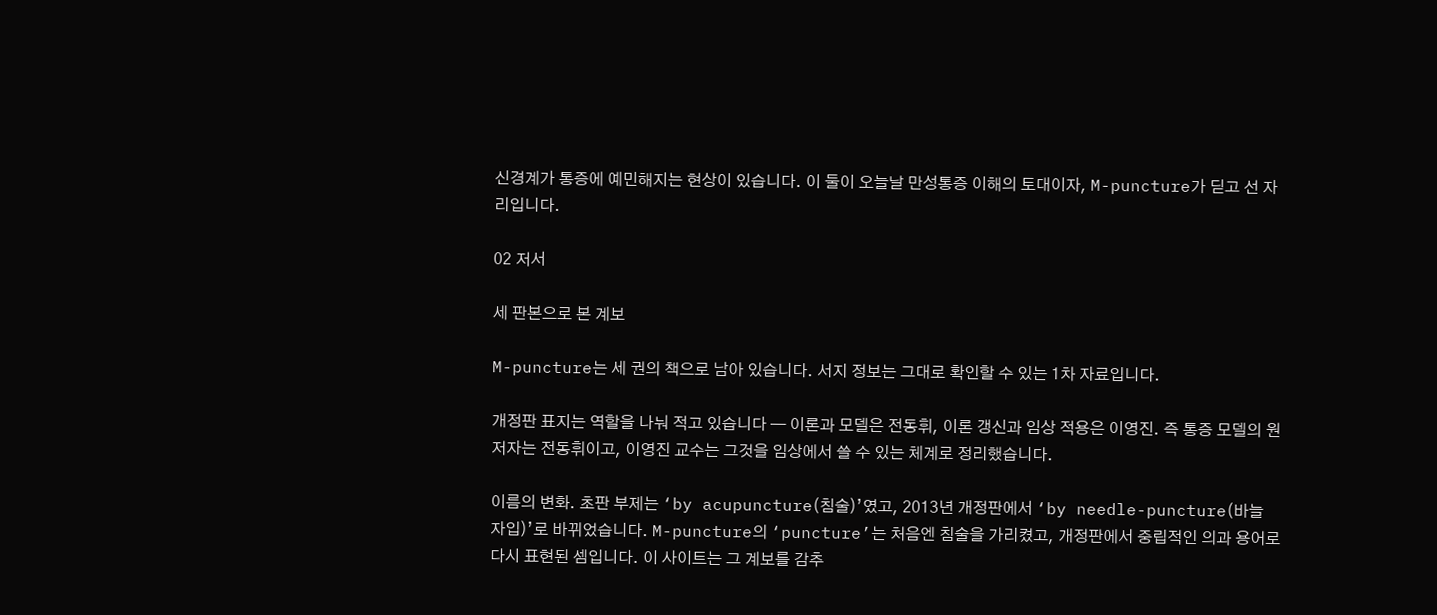신경계가 통증에 예민해지는 현상이 있습니다. 이 둘이 오늘날 만성통증 이해의 토대이자, M-puncture가 딛고 선 자리입니다.

02 저서

세 판본으로 본 계보

M-puncture는 세 권의 책으로 남아 있습니다. 서지 정보는 그대로 확인할 수 있는 1차 자료입니다.

개정판 표지는 역할을 나눠 적고 있습니다 — 이론과 모델은 전동휘, 이론 갱신과 임상 적용은 이영진. 즉 통증 모델의 원저자는 전동휘이고, 이영진 교수는 그것을 임상에서 쓸 수 있는 체계로 정리했습니다.

이름의 변화. 초판 부제는 ‘by acupuncture(침술)’였고, 2013년 개정판에서 ‘by needle-puncture(바늘 자입)’로 바뀌었습니다. M-puncture의 ‘puncture’는 처음엔 침술을 가리켰고, 개정판에서 중립적인 의과 용어로 다시 표현된 셈입니다. 이 사이트는 그 계보를 감추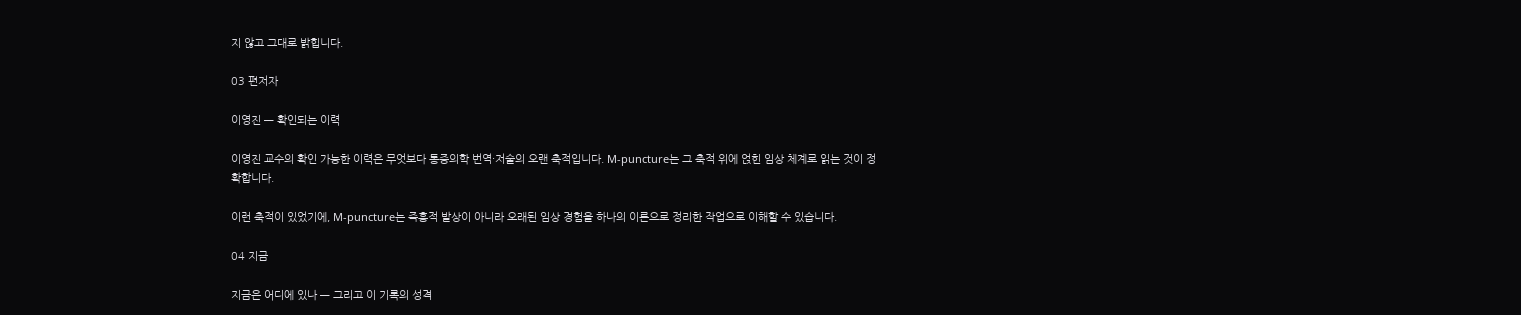지 않고 그대로 밝힙니다.

03 편저자

이영진 — 확인되는 이력

이영진 교수의 확인 가능한 이력은 무엇보다 통증의학 번역·저술의 오랜 축적입니다. M-puncture는 그 축적 위에 얹힌 임상 체계로 읽는 것이 정확합니다.

이런 축적이 있었기에, M-puncture는 즉흥적 발상이 아니라 오래된 임상 경험을 하나의 이론으로 정리한 작업으로 이해할 수 있습니다.

04 지금

지금은 어디에 있나 — 그리고 이 기록의 성격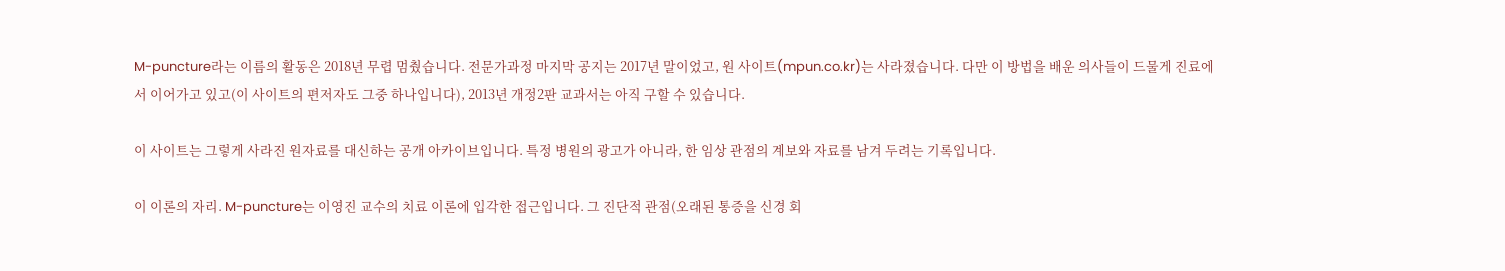M-puncture라는 이름의 활동은 2018년 무렵 멈췄습니다. 전문가과정 마지막 공지는 2017년 말이었고, 원 사이트(mpun.co.kr)는 사라졌습니다. 다만 이 방법을 배운 의사들이 드물게 진료에서 이어가고 있고(이 사이트의 편저자도 그중 하나입니다), 2013년 개정2판 교과서는 아직 구할 수 있습니다.

이 사이트는 그렇게 사라진 원자료를 대신하는 공개 아카이브입니다. 특정 병원의 광고가 아니라, 한 임상 관점의 계보와 자료를 남겨 두려는 기록입니다.

이 이론의 자리. M-puncture는 이영진 교수의 치료 이론에 입각한 접근입니다. 그 진단적 관점(오래된 통증을 신경 회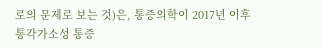로의 문제로 보는 것)은, 통증의학이 2017년 이후 통각가소성 통증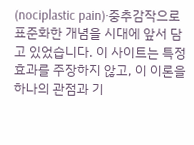(nociplastic pain)·중추감작으로 표준화한 개념을 시대에 앞서 담고 있었습니다. 이 사이트는 특정 효과를 주장하지 않고, 이 이론을 하나의 관점과 기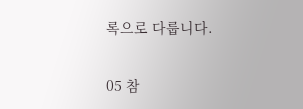록으로 다룹니다.

05 참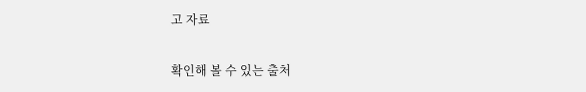고 자료

확인해 볼 수 있는 출처